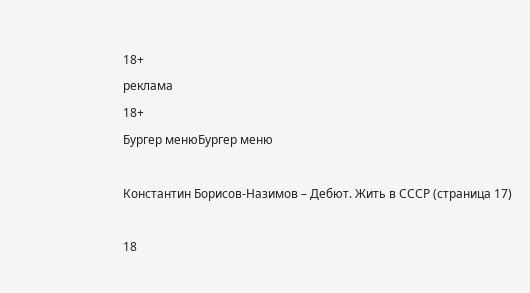18+
реклама
18+
Бургер менюБургер меню

Константин Борисов-Назимов – Дебют. Жить в СССР (страница 17)

18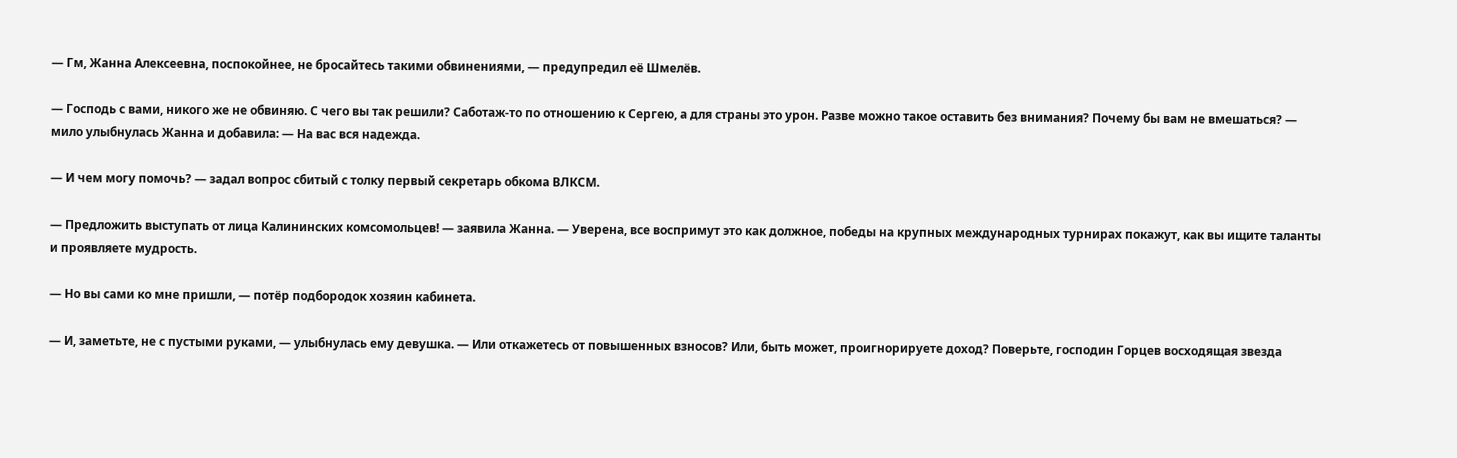— Гм, Жанна Алексеевна, поспокойнее, не бросайтесь такими обвинениями, — предупредил её Шмелёв.

— Господь с вами, никого же не обвиняю. С чего вы так решили? Саботаж-то по отношению к Сергею, а для страны это урон. Разве можно такое оставить без внимания? Почему бы вам не вмешаться? — мило улыбнулась Жанна и добавила: — На вас вся надежда.

— И чем могу помочь? — задал вопрос сбитый с толку первый секретарь обкома ВЛКСМ.

— Предложить выступать от лица Калининских комсомольцев! — заявила Жанна. — Уверена, все воспримут это как должное, победы на крупных международных турнирах покажут, как вы ищите таланты и проявляете мудрость.

— Но вы сами ко мне пришли, — потёр подбородок хозяин кабинета.

— И, заметьте, не с пустыми руками, — улыбнулась ему девушка. — Или откажетесь от повышенных взносов? Или, быть может, проигнорируете доход? Поверьте, господин Горцев восходящая звезда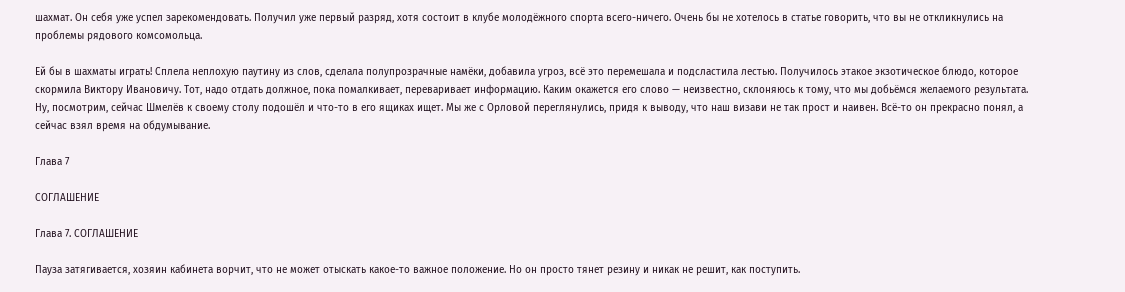шахмат. Он себя уже успел зарекомендовать. Получил уже первый разряд, хотя состоит в клубе молодёжного спорта всего-ничего. Очень бы не хотелось в статье говорить, что вы не откликнулись на проблемы рядового комсомольца.

Ей бы в шахматы играть! Сплела неплохую паутину из слов, сделала полупрозрачные намёки, добавила угроз, всё это перемешала и подсластила лестью. Получилось этакое экзотическое блюдо, которое скормила Виктору Ивановичу. Тот, надо отдать должное, пока помалкивает, переваривает информацию. Каким окажется его слово — неизвестно, склоняюсь к тому, что мы добьёмся желаемого результата. Ну, посмотрим, сейчас Шмелёв к своему столу подошёл и что-то в его ящиках ищет. Мы же с Орловой переглянулись, придя к выводу, что наш визави не так прост и наивен. Всё-то он прекрасно понял, а сейчас взял время на обдумывание.

Глава 7

СОГЛАШЕНИЕ

Глава 7. СОГЛАШЕНИЕ

Пауза затягивается, хозяин кабинета ворчит, что не может отыскать какое-то важное положение. Но он просто тянет резину и никак не решит, как поступить.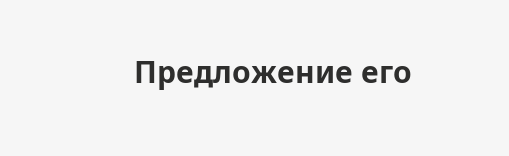Предложение его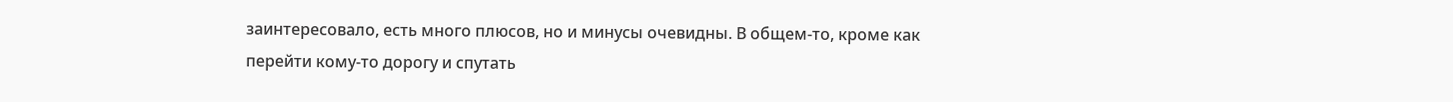заинтересовало, есть много плюсов, но и минусы очевидны. В общем-то, кроме как перейти кому-то дорогу и спутать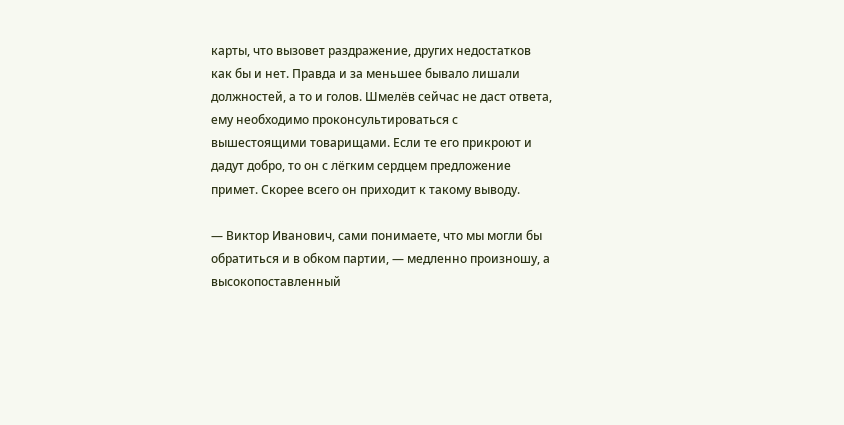карты, что вызовет раздражение, других недостатков как бы и нет. Правда и за меньшее бывало лишали должностей, а то и голов. Шмелёв сейчас не даст ответа, ему необходимо проконсультироваться с вышестоящими товарищами. Если те его прикроют и дадут добро, то он с лёгким сердцем предложение примет. Скорее всего он приходит к такому выводу.

— Виктор Иванович, сами понимаете, что мы могли бы обратиться и в обком партии, — медленно произношу, а высокопоставленный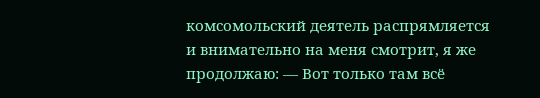комсомольский деятель распрямляется и внимательно на меня смотрит, я же продолжаю: — Вот только там всё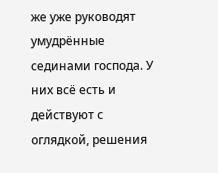же уже руководят умудрённые сединами господа. У них всё есть и действуют с оглядкой, решения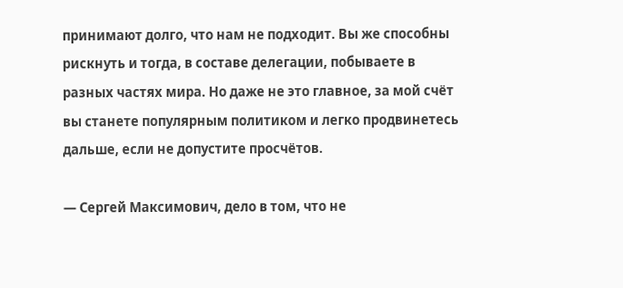принимают долго, что нам не подходит. Вы же способны рискнуть и тогда, в составе делегации, побываете в разных частях мира. Но даже не это главное, за мой счёт вы станете популярным политиком и легко продвинетесь дальше, если не допустите просчётов.

— Сергей Максимович, дело в том, что не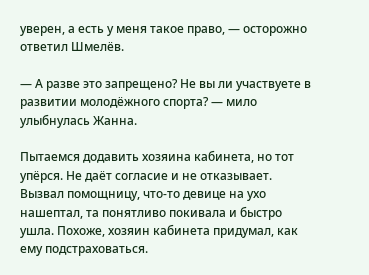уверен, а есть у меня такое право, — осторожно ответил Шмелёв.

— А разве это запрещено? Не вы ли участвуете в развитии молодёжного спорта? — мило улыбнулась Жанна.

Пытаемся додавить хозяина кабинета, но тот упёрся. Не даёт согласие и не отказывает. Вызвал помощницу, что-то девице на ухо нашептал, та понятливо покивала и быстро ушла. Похоже, хозяин кабинета придумал, как ему подстраховаться.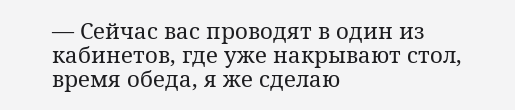— Сейчас вас проводят в один из кабинетов, где уже накрывают стол, время обеда, я же сделаю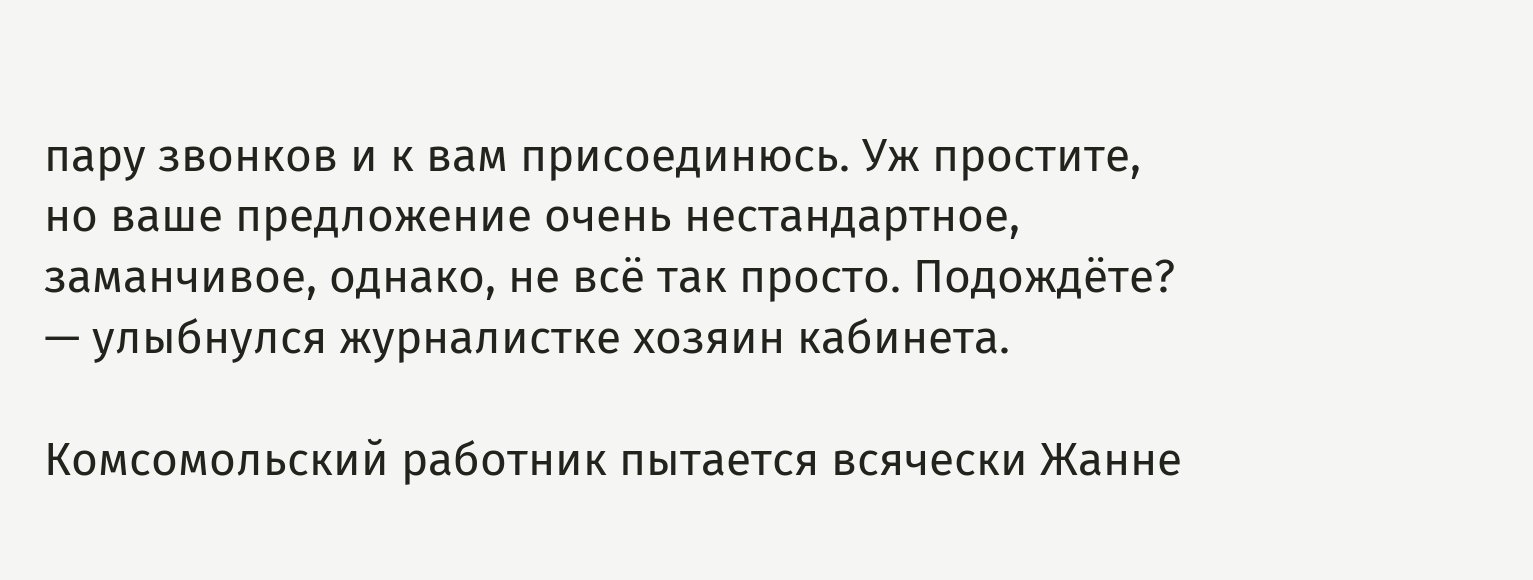пару звонков и к вам присоединюсь. Уж простите, но ваше предложение очень нестандартное, заманчивое, однако, не всё так просто. Подождёте? — улыбнулся журналистке хозяин кабинета.

Комсомольский работник пытается всячески Жанне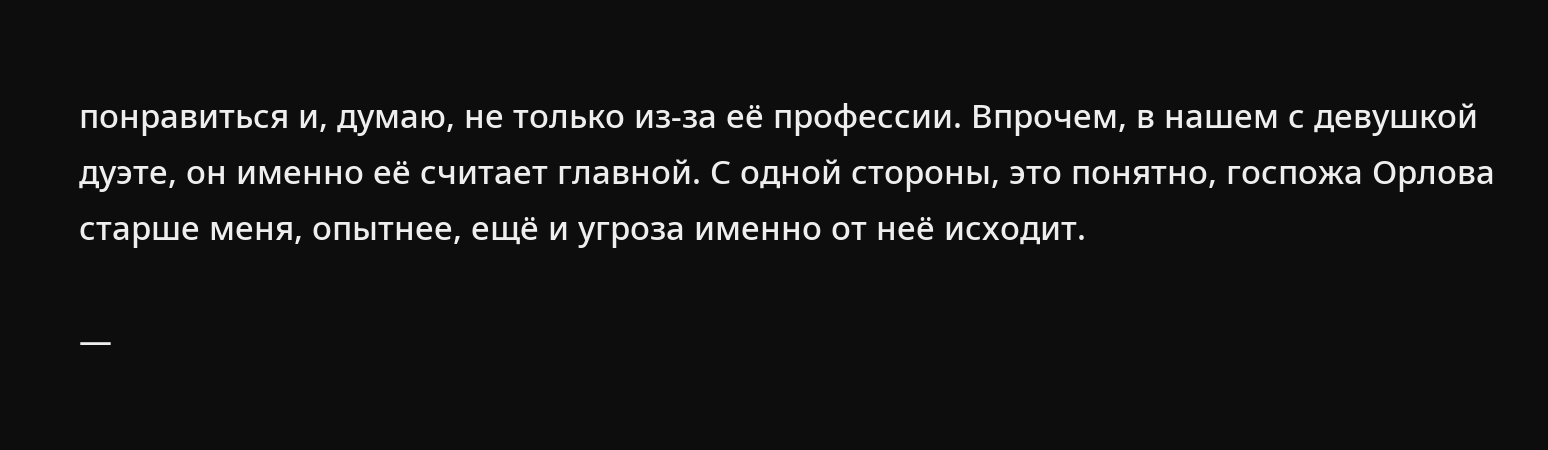понравиться и, думаю, не только из-за её профессии. Впрочем, в нашем с девушкой дуэте, он именно её считает главной. С одной стороны, это понятно, госпожа Орлова старше меня, опытнее, ещё и угроза именно от неё исходит.

—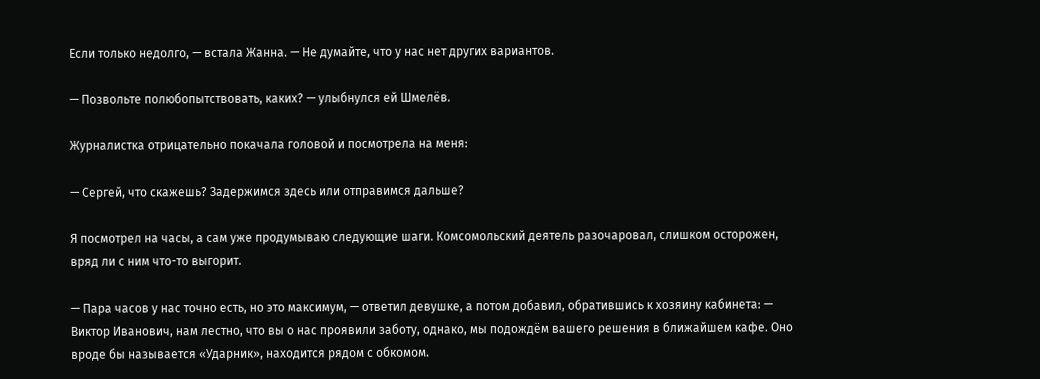Если только недолго, — встала Жанна. — Не думайте, что у нас нет других вариантов.

— Позвольте полюбопытствовать, каких? — улыбнулся ей Шмелёв.

Журналистка отрицательно покачала головой и посмотрела на меня:

— Сергей, что скажешь? Задержимся здесь или отправимся дальше?

Я посмотрел на часы, а сам уже продумываю следующие шаги. Комсомольский деятель разочаровал, слишком осторожен, вряд ли с ним что-то выгорит.

— Пара часов у нас точно есть, но это максимум, — ответил девушке, а потом добавил, обратившись к хозяину кабинета: — Виктор Иванович, нам лестно, что вы о нас проявили заботу, однако, мы подождём вашего решения в ближайшем кафе. Оно вроде бы называется «Ударник», находится рядом с обкомом.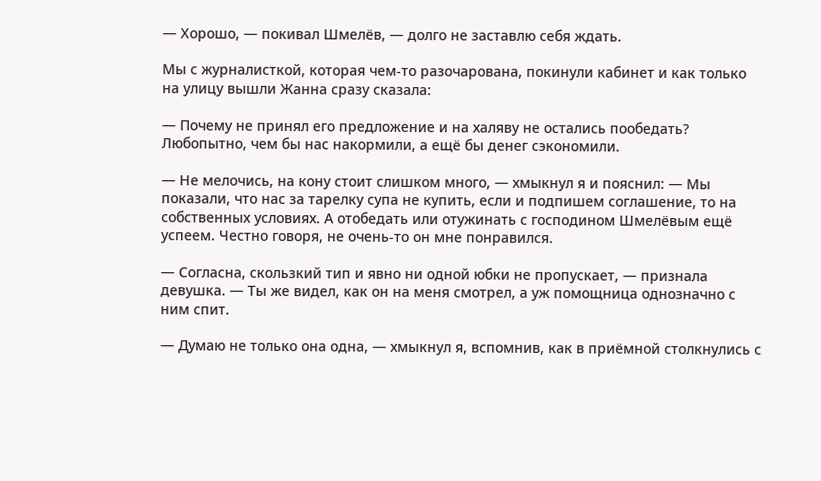— Хорошо, — покивал Шмелёв, — долго не заставлю себя ждать.

Мы с журналисткой, которая чем-то разочарована, покинули кабинет и как только на улицу вышли Жанна сразу сказала:

— Почему не принял его предложение и на халяву не остались пообедать? Любопытно, чем бы нас накормили, а ещё бы денег сэкономили.

— Не мелочись, на кону стоит слишком много, — хмыкнул я и пояснил: — Мы показали, что нас за тарелку супа не купить, если и подпишем соглашение, то на собственных условиях. А отобедать или отужинать с господином Шмелёвым ещё успеем. Честно говоря, не очень-то он мне понравился.

— Согласна, скользкий тип и явно ни одной юбки не пропускает, — признала девушка. — Ты же видел, как он на меня смотрел, а уж помощница однозначно с ним спит.

— Думаю не только она одна, — хмыкнул я, вспомнив, как в приёмной столкнулись с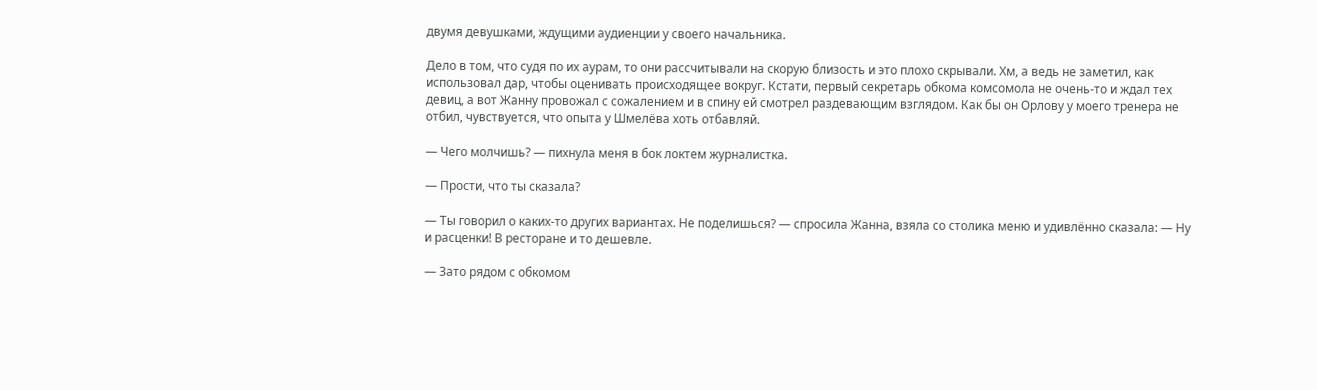двумя девушками, ждущими аудиенции у своего начальника.

Дело в том, что судя по их аурам, то они рассчитывали на скорую близость и это плохо скрывали. Хм, а ведь не заметил, как использовал дар, чтобы оценивать происходящее вокруг. Кстати, первый секретарь обкома комсомола не очень-то и ждал тех девиц, а вот Жанну провожал с сожалением и в спину ей смотрел раздевающим взглядом. Как бы он Орлову у моего тренера не отбил, чувствуется, что опыта у Шмелёва хоть отбавляй.

— Чего молчишь? — пихнула меня в бок локтем журналистка.

— Прости, что ты сказала?

— Ты говорил о каких-то других вариантах. Не поделишься? — спросила Жанна, взяла со столика меню и удивлённо сказала: — Ну и расценки! В ресторане и то дешевле.

— Зато рядом с обкомом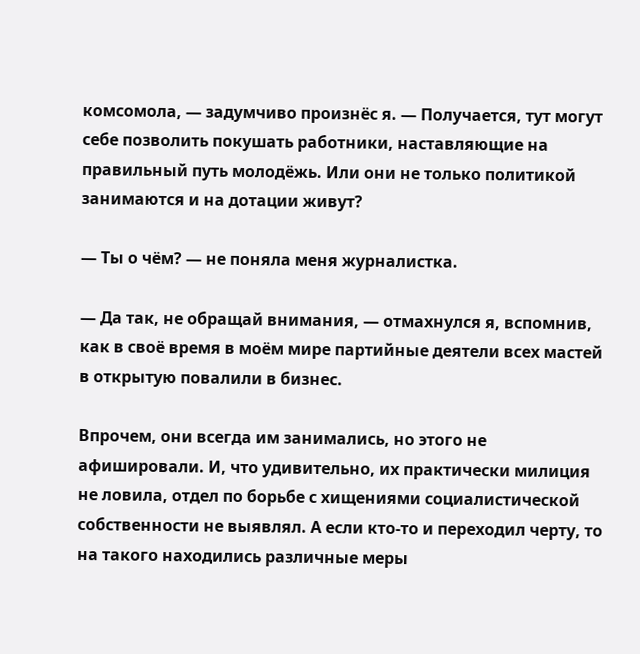комсомола, — задумчиво произнёс я. — Получается, тут могут себе позволить покушать работники, наставляющие на правильный путь молодёжь. Или они не только политикой занимаются и на дотации живут?

— Ты о чём? — не поняла меня журналистка.

— Да так, не обращай внимания, — отмахнулся я, вспомнив, как в своё время в моём мире партийные деятели всех мастей в открытую повалили в бизнес.

Впрочем, они всегда им занимались, но этого не афишировали. И, что удивительно, их практически милиция не ловила, отдел по борьбе с хищениями социалистической собственности не выявлял. А если кто-то и переходил черту, то на такого находились различные меры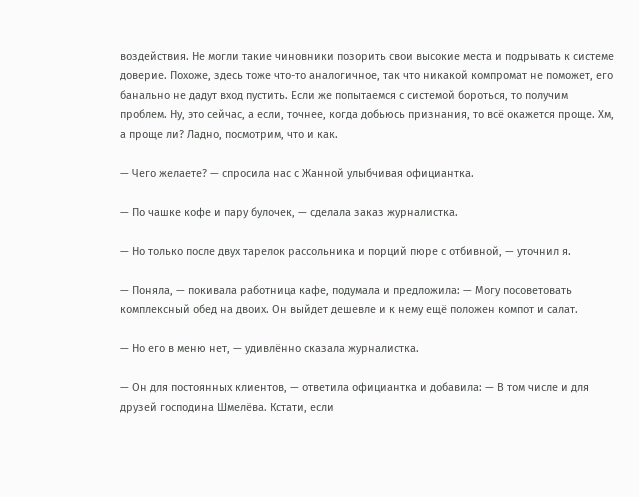воздействия. Не могли такие чиновники позорить свои высокие места и подрывать к системе доверие. Похоже, здесь тоже что-то аналогичное, так что никакой компромат не поможет, его банально не дадут вход пустить. Если же попытаемся с системой бороться, то получим проблем. Ну, это сейчас, а если, точнее, когда добьюсь признания, то всё окажется проще. Хм, а проще ли? Ладно, посмотрим, что и как.

— Чего желаете? — спросила нас с Жанной улыбчивая официантка.

— По чашке кофе и пару булочек, — сделала заказ журналистка.

— Но только после двух тарелок рассольника и порций пюре с отбивной, — уточнил я.

— Поняла, — покивала работница кафе, подумала и предложила: — Могу посоветовать комплексный обед на двоих. Он выйдет дешевле и к нему ещё положен компот и салат.

— Но его в меню нет, — удивлённо сказала журналистка.

— Он для постоянных клиентов, — ответила официантка и добавила: — В том числе и для друзей господина Шмелёва. Кстати, если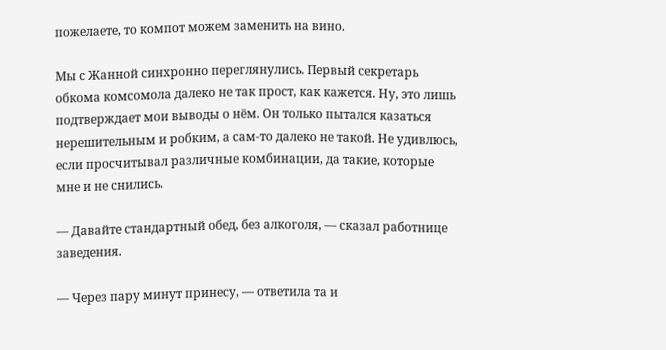пожелаете, то компот можем заменить на вино.

Мы с Жанной синхронно переглянулись. Первый секретарь обкома комсомола далеко не так прост, как кажется. Ну, это лишь подтверждает мои выводы о нём. Он только пытался казаться нерешительным и робким, а сам-то далеко не такой. Не удивлюсь, если просчитывал различные комбинации, да такие, которые мне и не снились.

— Давайте стандартный обед, без алкоголя, — сказал работнице заведения.

— Через пару минут принесу, — ответила та и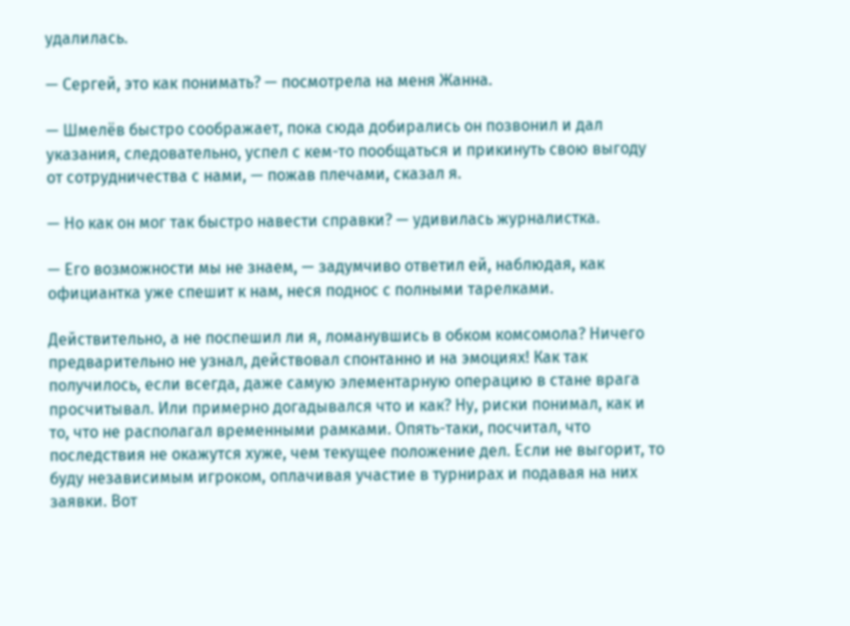удалилась.

— Сергей, это как понимать? — посмотрела на меня Жанна.

— Шмелёв быстро соображает, пока сюда добирались он позвонил и дал указания, следовательно, успел с кем-то пообщаться и прикинуть свою выгоду от сотрудничества с нами, — пожав плечами, сказал я.

— Но как он мог так быстро навести справки? — удивилась журналистка.

— Его возможности мы не знаем, — задумчиво ответил ей, наблюдая, как официантка уже спешит к нам, неся поднос с полными тарелками.

Действительно, а не поспешил ли я, ломанувшись в обком комсомола? Ничего предварительно не узнал, действовал спонтанно и на эмоциях! Как так получилось, если всегда, даже самую элементарную операцию в стане врага просчитывал. Или примерно догадывался что и как? Ну, риски понимал, как и то, что не располагал временными рамками. Опять-таки, посчитал, что последствия не окажутся хуже, чем текущее положение дел. Если не выгорит, то буду независимым игроком, оплачивая участие в турнирах и подавая на них заявки. Вот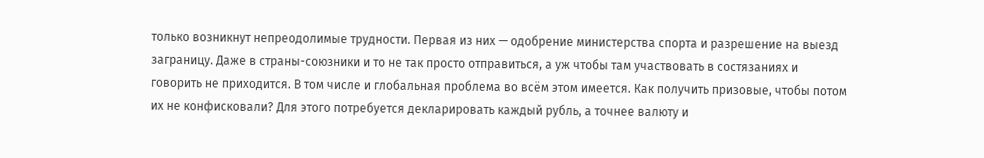только возникнут непреодолимые трудности. Первая из них — одобрение министерства спорта и разрешение на выезд заграницу. Даже в страны-союзники и то не так просто отправиться, а уж чтобы там участвовать в состязаниях и говорить не приходится. В том числе и глобальная проблема во всём этом имеется. Как получить призовые, чтобы потом их не конфисковали? Для этого потребуется декларировать каждый рубль, а точнее валюту и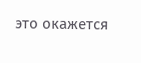это окажется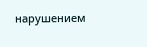нарушением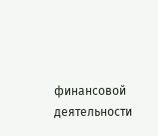финансовой деятельности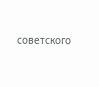советского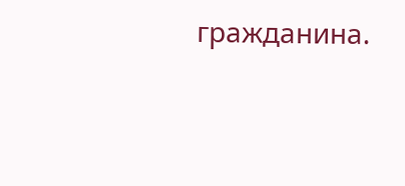гражданина.